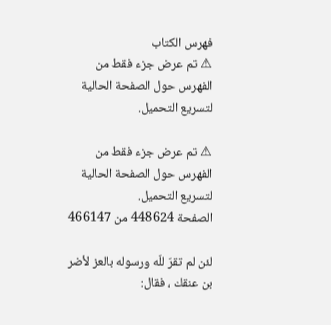فهرس الكتاب
⚠ تم عرض جزء فقط من الفهرس حول الصفحة الحالية لتسريع التحميل.

⚠ تم عرض جزء فقط من الفهرس حول الصفحة الحالية لتسريع التحميل.
الصفحة 448624 من 466147

لئن لم تقرّ للّه ورسوله بالعز لأضر بن عنقك ، فقال: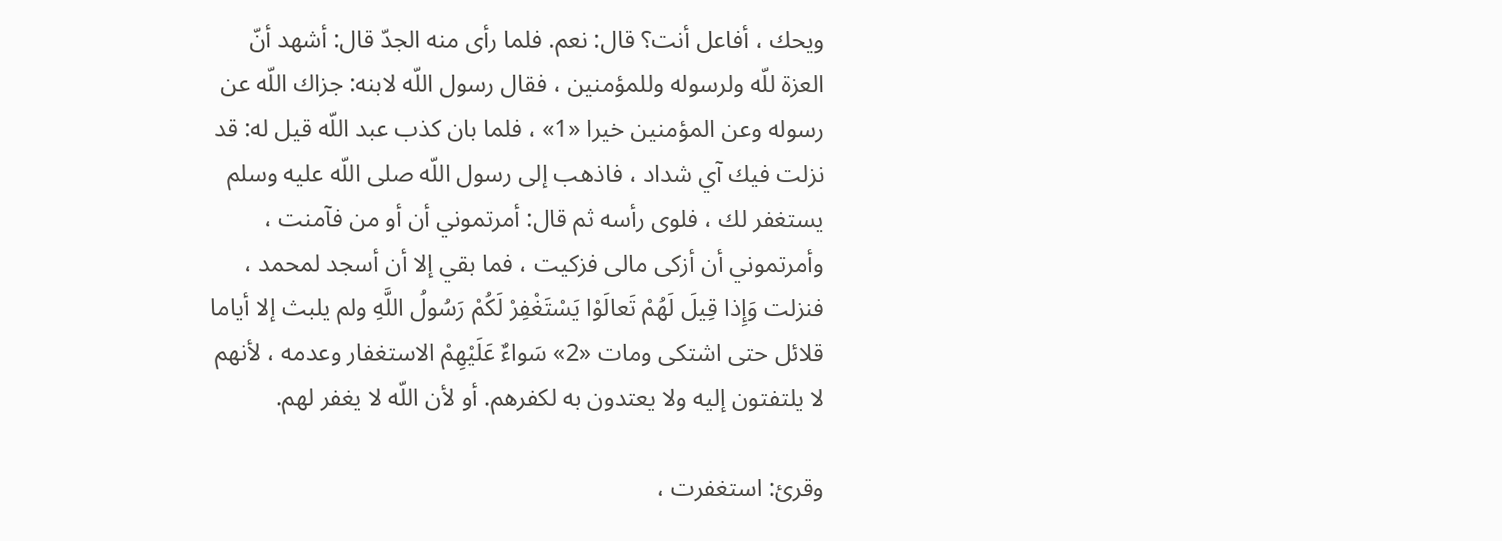ويحك ، أفاعل أنت؟ قال: نعم. فلما رأى منه الجدّ قال: أشهد أنّ العزة للّه ولرسوله وللمؤمنين ، فقال رسول اللّه لابنه: جزاك اللّه عن رسوله وعن المؤمنين خيرا «1» ، فلما بان كذب عبد اللّه قيل له: قد نزلت فيك آي شداد ، فاذهب إلى رسول اللّه صلى اللّه عليه وسلم يستغفر لك ، فلوى رأسه ثم قال: أمرتموني أن أو من فآمنت ، وأمرتموني أن أزكى مالى فزكيت ، فما بقي إلا أن أسجد لمحمد ، فنزلت وَإِذا قِيلَ لَهُمْ تَعالَوْا يَسْتَغْفِرْ لَكُمْ رَسُولُ اللَّهِ ولم يلبث إلا أياما قلائل حتى اشتكى ومات «2» سَواءٌ عَلَيْهِمْ الاستغفار وعدمه ، لأنهم لا يلتفتون إليه ولا يعتدون به لكفرهم. أو لأن اللّه لا يغفر لهم.

وقرئ: استغفرت ،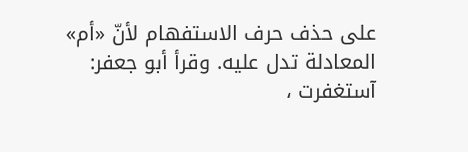على حذف حرف الاستفهام لأنّ «أم» المعادلة تدل عليه. وقرأ أبو جعفر: آستغفرت ،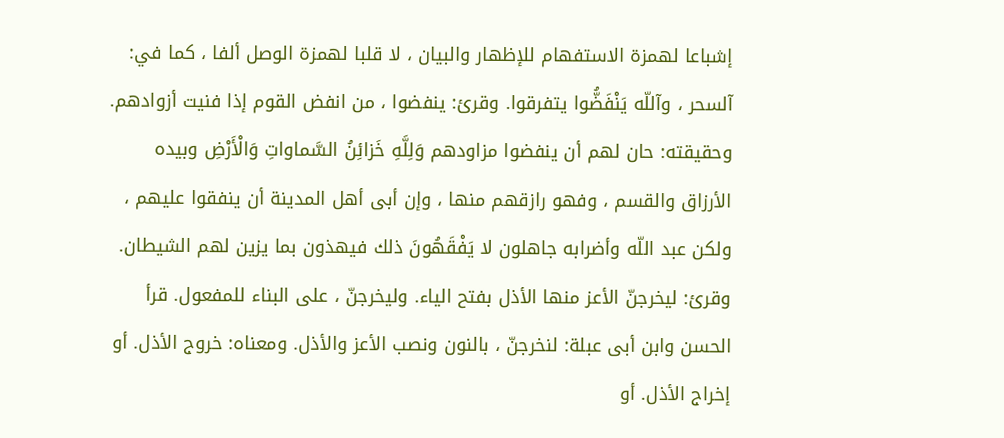إشباعا لهمزة الاستفهام للإظهار والبيان ، لا قلبا لهمزة الوصل ألفا ، كما في: آلسحر ، وآللّه يَنْفَضُّوا يتفرقوا. وقرئ: ينفضوا ، من انفض القوم إذا فنيت أزوادهم. وحقيقته: حان لهم أن ينفضوا مزاودهم وَلِلَّهِ خَزائِنُ السَّماواتِ وَالْأَرْضِ وبيده الأرزاق والقسم ، وفهو رازقهم منها ، وإن أبى أهل المدينة أن ينفقوا عليهم ، ولكن عبد اللّه وأضرابه جاهلون لا يَفْقَهُونَ ذلك فيهذون بما يزين لهم الشيطان. وقرئ: ليخرجنّ الأعز منها الأذل بفتح الياء. وليخرجنّ ، على البناء للمفعول. قرأ الحسن وابن أبى عبلة: لنخرجنّ ، بالنون ونصب الأعز والأذل. ومعناه: خروج الأذل. أو إخراج الأذل. أو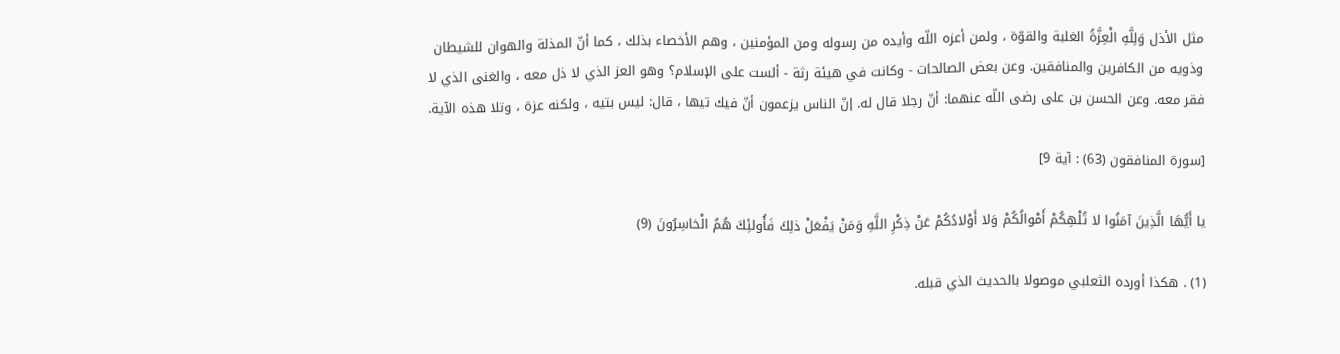مثل الأذل وَلِلَّهِ الْعِزَّةُ الغلبة والقوّة ، ولمن أعزه اللّه وأيده من رسوله ومن المؤمنين ، وهم الأخصاء بذلك ، كما أنّ المذلة والهوان للشيطان وذويه من الكافرين والمنافقين. وعن بعض الصالحات - وكانت في هيئة رثة - ألست على الإسلام؟ وهو العز الذي لا ذل معه ، والغنى الذي لا فقر معه. وعن الحسن بن على رضى اللّه عنهما: أنّ رجلا قال له. إنّ الناس يزعمون أنّ فيك تيها ، قال: ليس بتيه ، ولكنه عزة ، وتلا هذه الآية.

[سورة المنافقون (63) : آية 9]

يا أَيُّهَا الَّذِينَ آمَنُوا لا تُلْهِكُمْ أَمْوالُكُمْ وَلا أَوْلادُكُمْ عَنْ ذِكْرِ اللَّهِ وَمَنْ يَفْعَلْ ذلِكَ فَأُولئِكَ هُمُ الْخاسِرُونَ (9)

(1) . هكذا أورده الثعلبي موصولا بالحديث الذي قبله.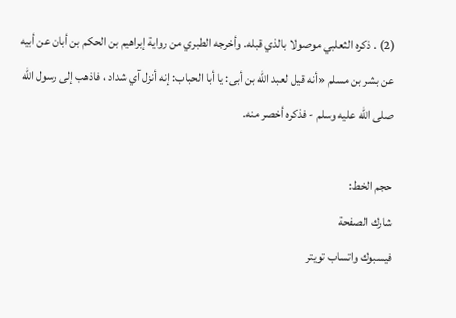(2) . ذكره الثعلبي موصولا بالذي قبله. وأخرجه الطبري من رواية إبراهيم بن الحكم بن أبان عن أبيه عن بشر بن مسلم «أنه قيل لعبد اللّه بن أبى: يا أبا الحباب: إنه أنزل آي شداد ، فاذهب إلى رسول اللّه صلى اللّه عليه وسلم - فذكره أخصر منه.

حجم الخط:
شارك الصفحة
فيسبوك واتساب تويتر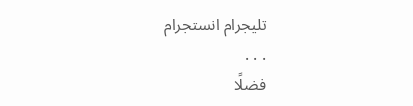تليجرام انستجرام
. . .
فضلًا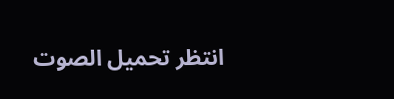انتظر تحميل الصوت